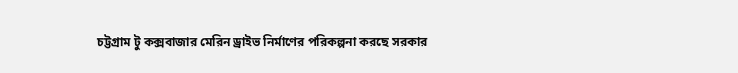চট্টগ্রাম টু কক্সবাজার মেরিন ড্রাইভ নির্মাণের পরিকল্পনা করছে সরকার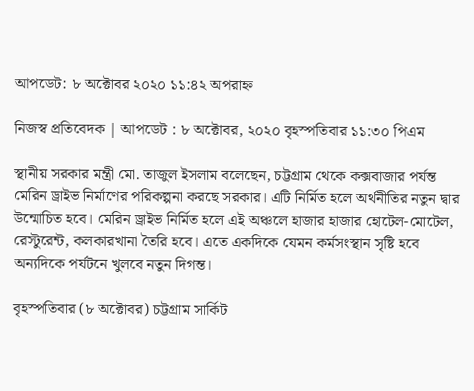আপডেট: ৮ অক্টোবর ২০২০ ১১:৪২ অপরাহ্ন

নিজস্ব প্রতিবেদক | আপডেট : ৮ অক্টোবর, ২০২০ বৃহস্পতিবার ১১:৩০ পিএম

স্থানীয় সরকার মন্ত্রী মো. তাজুল ইসলাম বলেছেন, চট্টগ্রাম থেকে কক্সবাজার পর্যন্ত মেরিন ড্রাইভ নির্মাণের পরিকল্পনা করছে সরকার। এটি নির্মিত হলে অর্থনীতির নতুন দ্বার উন্মোচিত হবে। মেরিন ড্রাইভ নির্মিত হলে এই অঞ্চলে হাজার হাজার হোটেল-মোটেল, রেস্টুরেন্ট, কলকারখানা তৈরি হবে। এতে একদিকে যেমন কর্মসংস্থান সৃষ্টি হবে অন্যদিকে পর্যটনে খুলবে নতুন দিগন্ত।

বৃহস্পতিবার (৮ অক্টোবর) চট্টগ্রাম সার্কিট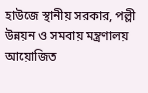হাউজে স্থানীয় সরকার, পল্লী উন্নয়ন ও সমবায় মন্ত্রণালয় আয়োজিত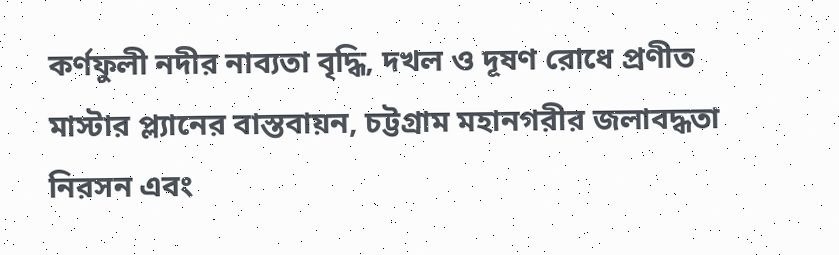কর্ণফুলী নদীর নাব্যতা বৃদ্ধি, দখল ও দূষণ রোধে প্রণীত মাস্টার প্ল্যানের বাস্তবায়ন, চট্টগ্রাম মহানগরীর জলাবদ্ধতা নিরসন এবং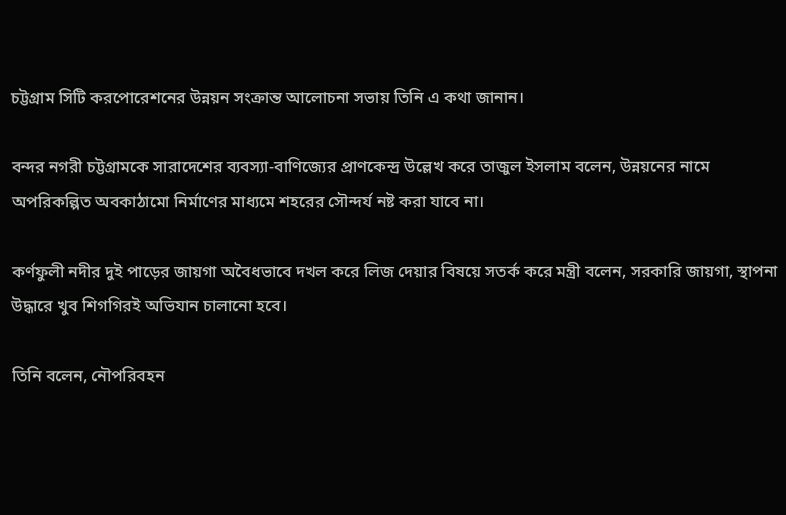চট্টগ্রাম সিটি করপোরেশনের উন্নয়ন সংক্রান্ত আলোচনা সভায় তিনি এ কথা জানান।

বন্দর নগরী চট্টগ্রামকে সারাদেশের ব্যবস্যা-বাণিজ্যের প্রাণকেন্দ্র উল্লেখ করে তাজুল ইসলাম বলেন, উন্নয়নের নামে অপরিকল্পিত অবকাঠামো নির্মাণের মাধ্যমে শহরের সৌন্দর্য নষ্ট করা যাবে না।

কর্ণফুলী নদীর দুই পাড়ের জায়গা অবৈধভাবে দখল করে লিজ দেয়ার বিষয়ে সতর্ক করে মন্ত্রী বলেন, সরকারি জায়গা, স্থাপনা উদ্ধারে খুব শিগগিরই অভিযান চালানো হবে।

তিনি বলেন, নৌপরিবহন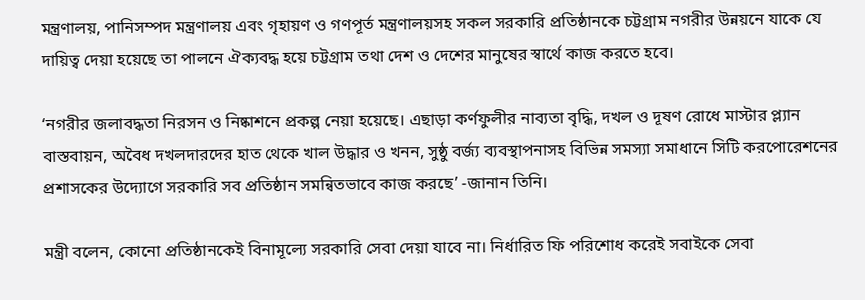মন্ত্রণালয়, পানিসম্পদ মন্ত্রণালয় এবং গৃহায়ণ ও গণপূর্ত মন্ত্রণালয়সহ সকল সরকারি প্রতিষ্ঠানকে চট্টগ্রাম নগরীর উন্নয়নে যাকে যে দায়িত্ব দেয়া হয়েছে তা পালনে ঐক্যবদ্ধ হয়ে চট্টগ্রাম তথা দেশ ও দেশের মানুষের স্বার্থে কাজ করতে হবে।

‘নগরীর জলাবদ্ধতা নিরসন ও নিষ্কাশনে প্রকল্প নেয়া হয়েছে। এছাড়া কর্ণফুলীর নাব্যতা বৃদ্ধি, দখল ও দূষণ রোধে মাস্টার প্ল্যান বাস্তবায়ন, অবৈধ দখলদারদের হাত থেকে খাল উদ্ধার ও খনন, সুষ্ঠু বর্জ্য ব্যবস্থাপনাসহ বিভিন্ন সমস্যা সমাধানে সিটি করপোরেশনের প্রশাসকের উদ্যোগে সরকারি সব প্রতিষ্ঠান সমন্বিতভাবে কাজ করছে’ -জানান তিনি।

মন্ত্রী বলেন, কোনো প্রতিষ্ঠানকেই বিনামূল্যে সরকারি সেবা দেয়া যাবে না। নির্ধারিত ফি পরিশোধ করেই সবাইকে সেবা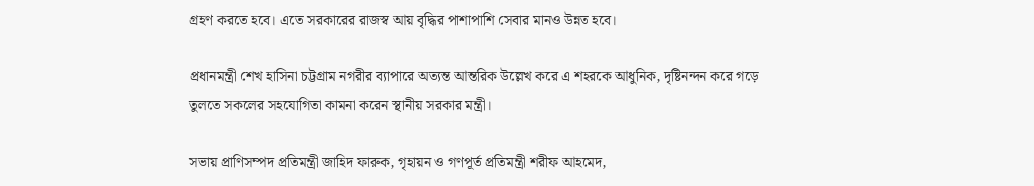গ্রহণ করতে হবে। এতে সরকারের রাজস্ব আয় বৃদ্ধির পাশাপাশি সেবার মানও উন্নত হবে।

প্রধানমন্ত্রী শেখ হাসিনা চট্টগ্রাম নগরীর ব্যাপারে অত্যন্ত আন্তরিক উল্লেখ করে এ শহরকে আধুনিক, দৃষ্টিনন্দন করে গড়ে তুলতে সকলের সহযোগিতা কামনা করেন স্থানীয় সরকার মন্ত্রী।

সভায় প্রাণিসম্পদ প্রতিমন্ত্রী জাহিদ ফারুক, গৃহায়ন ও গণপূর্ত প্রতিমন্ত্রী শরীফ আহমেদ,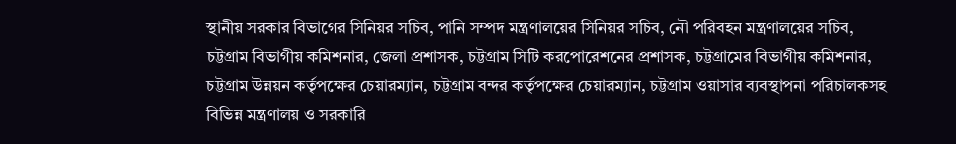স্থানীয় সরকার বিভাগের সিনিয়র সচিব, পানি সম্পদ মন্ত্রণালয়ের সিনিয়র সচিব, নৌ পরিবহন মন্ত্রণালয়ের সচিব, চট্টগ্রাম বিভাগীয় কমিশনার, জেলা প্রশাসক, চট্টগ্রাম সিটি করপোরেশনের প্রশাসক, চট্টগ্রামের বিভাগীয় কমিশনার, চট্টগ্রাম উন্নয়ন কর্তৃপক্ষের চেয়ারম্যান, চট্টগ্রাম বন্দর কর্তৃপক্ষের চেয়ারম্যান, চট্টগ্রাম ওয়াসার ব্যবস্থাপনা পরিচালকসহ বিভিন্ন মন্ত্রণালয় ও সরকারি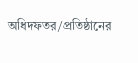অধিদফতর/প্রতিষ্ঠানের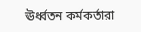ঊর্ধ্বতন কর্মকর্তারা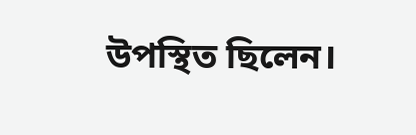উপস্থিত ছিলেন।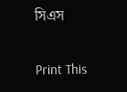সিএস

Print This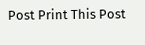Post Print This Post